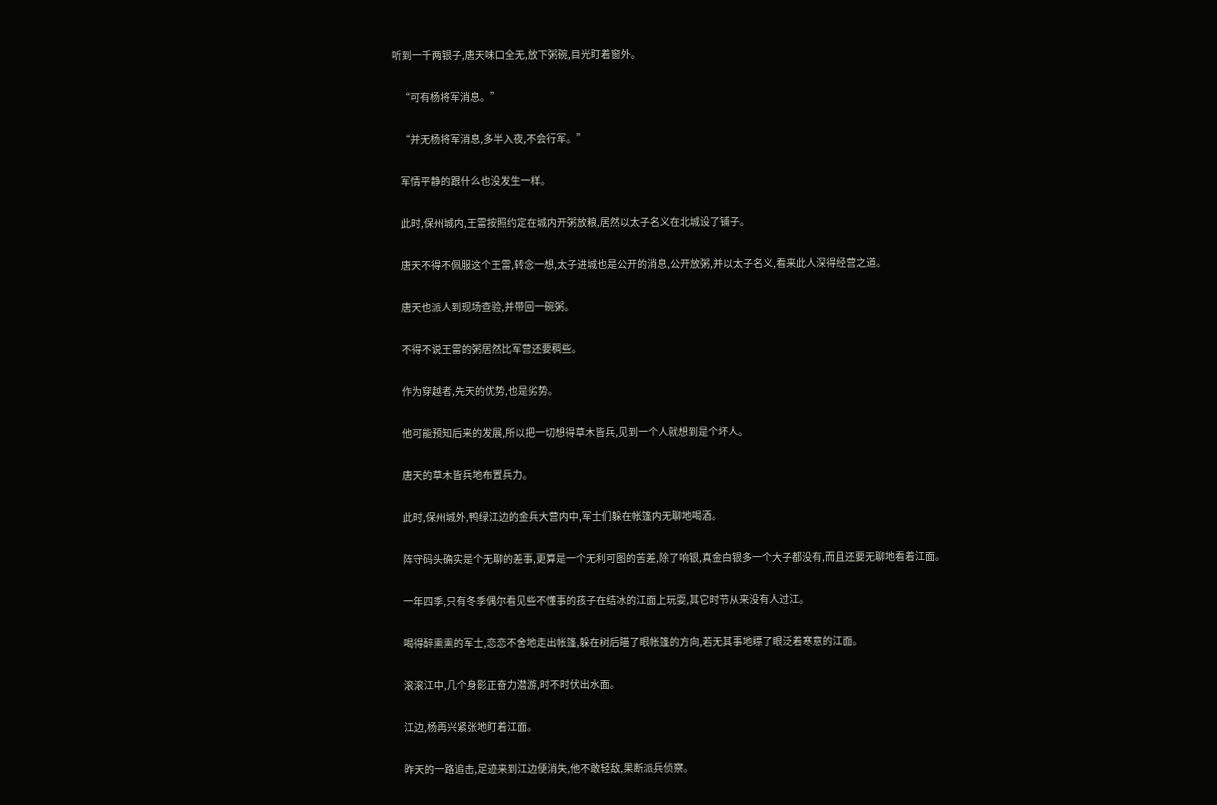听到一千两银子,唐天味口全无,放下粥碗,目光盯着窗外。

    “可有杨将军消息。”

    “并无杨将军消息,多半入夜,不会行军。”

    军情平静的跟什么也没发生一样。

    此时,保州城内,王雷按照约定在城内开粥放粮,居然以太子名义在北城设了铺子。

    唐天不得不佩服这个王雷,转念一想,太子进城也是公开的消息,公开放粥,并以太子名义,看来此人深得经营之道。

    唐天也派人到现场查验,并带回一碗粥。

    不得不说王雷的粥居然比军营还要稠些。

    作为穿越者,先天的优势,也是劣势。

    他可能预知后来的发展,所以把一切想得草木皆兵,见到一个人就想到是个坏人。

    唐天的草木皆兵地布置兵力。

    此时,保州城外,鸭绿江边的金兵大营内中,军士们躲在帐篷内无聊地喝酒。

    阵守码头确实是个无聊的差事,更算是一个无利可图的苦差,除了响银,真金白银多一个大子都没有,而且还要无聊地看着江面。

    一年四季,只有冬季偶尔看见些不懂事的孩子在结冰的江面上玩耍,其它时节从来没有人过江。

    喝得醉熏熏的军士,恋恋不舍地走出帐篷,躲在树后瞄了眼帐篷的方向,若无其事地瞟了眼泛着寒意的江面。

    滚滚江中,几个身影正奋力潜游,时不时伏出水面。

    江边,杨再兴紧张地盯着江面。

    昨天的一路追击,足迹来到江边便消失,他不敢轻敌,果断派兵侦察。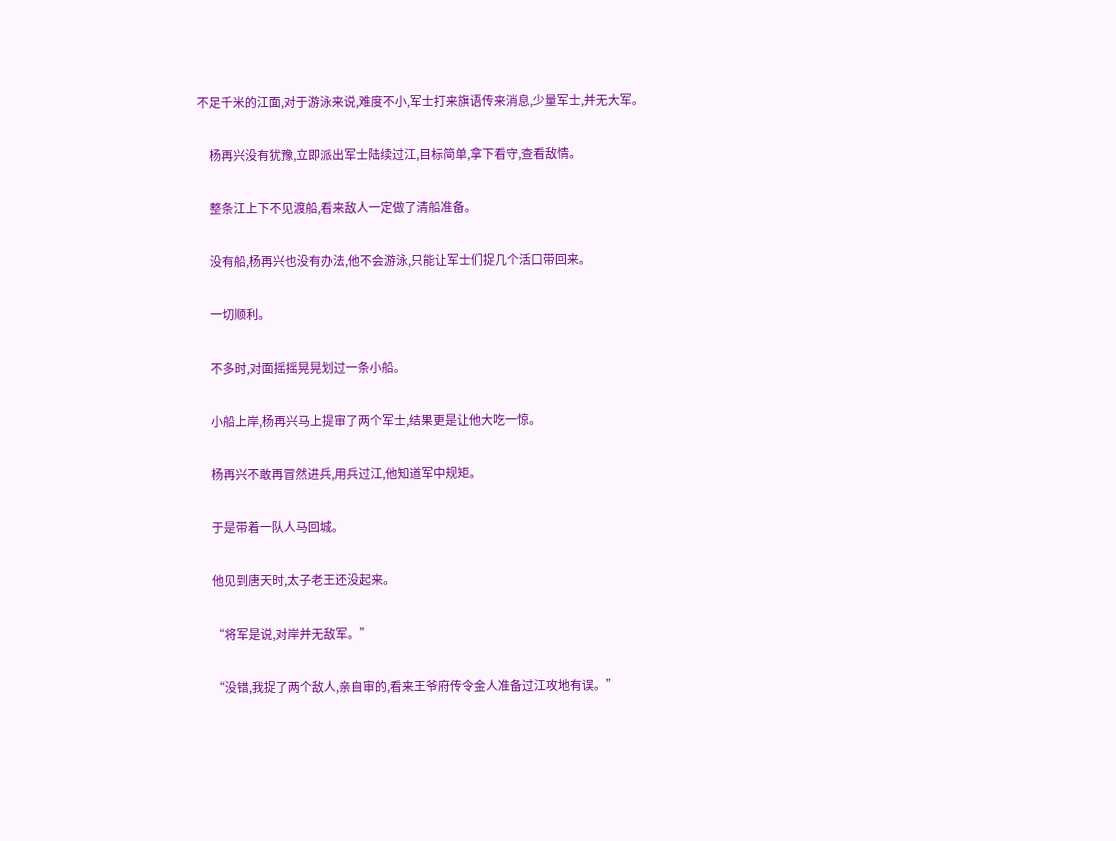不足千米的江面,对于游泳来说,难度不小,军士打来旗语传来消息,少量军士,并无大军。

    杨再兴没有犹豫,立即派出军士陆续过江,目标简单,拿下看守,查看敌情。

    整条江上下不见渡船,看来敌人一定做了清船准备。

    没有船,杨再兴也没有办法,他不会游泳,只能让军士们捉几个活口带回来。

    一切顺利。

    不多时,对面摇摇晃晃划过一条小船。

    小船上岸,杨再兴马上提审了两个军士,结果更是让他大吃一惊。

    杨再兴不敢再冒然进兵,用兵过江,他知道军中规矩。

    于是带着一队人马回城。

    他见到唐天时,太子老王还没起来。

    “将军是说,对岸并无敌军。”

    “没错,我捉了两个敌人,亲自审的,看来王爷府传令金人准备过江攻地有误。”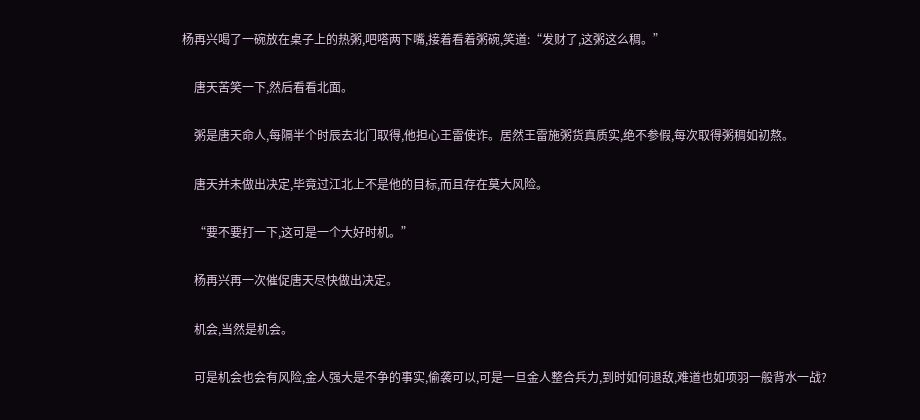杨再兴喝了一碗放在桌子上的热粥,吧嗒两下嘴,接着看着粥碗,笑道:“发财了,这粥这么稠。”

    唐天苦笑一下,然后看看北面。

    粥是唐天命人,每隔半个时辰去北门取得,他担心王雷使诈。居然王雷施粥货真质实,绝不参假,每次取得粥稠如初熬。

    唐天并未做出决定,毕竟过江北上不是他的目标,而且存在莫大风险。

    “要不要打一下,这可是一个大好时机。”

    杨再兴再一次催促唐天尽快做出决定。

    机会,当然是机会。

    可是机会也会有风险,金人强大是不争的事实,偷袭可以,可是一旦金人整合兵力,到时如何退敌,难道也如项羽一般背水一战?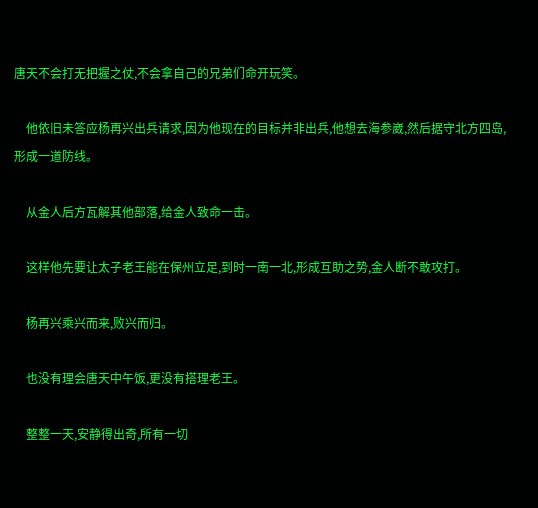唐天不会打无把握之仗,不会拿自己的兄弟们命开玩笑。

    他依旧未答应杨再兴出兵请求,因为他现在的目标并非出兵,他想去海参崴,然后据守北方四岛,形成一道防线。

    从金人后方瓦解其他部落,给金人致命一击。

    这样他先要让太子老王能在保州立足,到时一南一北,形成互助之势,金人断不敢攻打。

    杨再兴乘兴而来,败兴而归。

    也没有理会唐天中午饭,更没有搭理老王。

    整整一天,安静得出奇,所有一切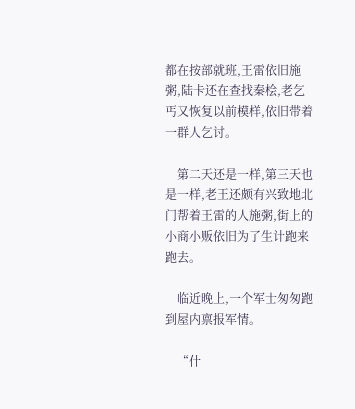都在按部就班,王雷依旧施粥,陆卡还在查找秦桧,老乞丐又恢复以前模样,依旧带着一群人乞讨。

    第二天还是一样,第三天也是一样,老王还颇有兴致地北门帮着王雷的人施粥,街上的小商小贩依旧为了生计跑来跑去。

    临近晚上,一个军士匆匆跑到屋内禀报军情。

    “什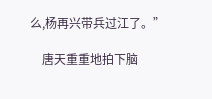么,杨再兴带兵过江了。”

    唐天重重地拍下脑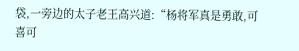袋,一旁边的太子老王高兴道:“杨将军真是勇敢,可喜可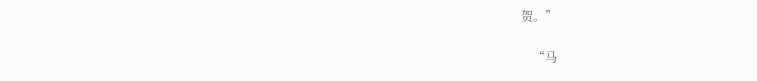贺。”

    “马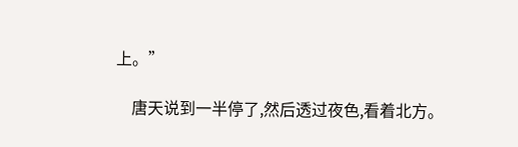上。”

    唐天说到一半停了,然后透过夜色,看着北方。